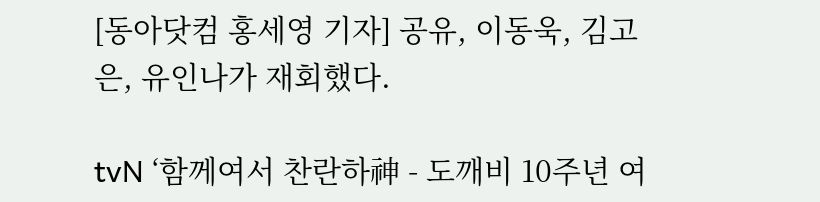[동아닷컴 홍세영 기자] 공유, 이동욱, 김고은, 유인나가 재회했다.

tvN ‘함께여서 찬란하神 - 도깨비 10주년 여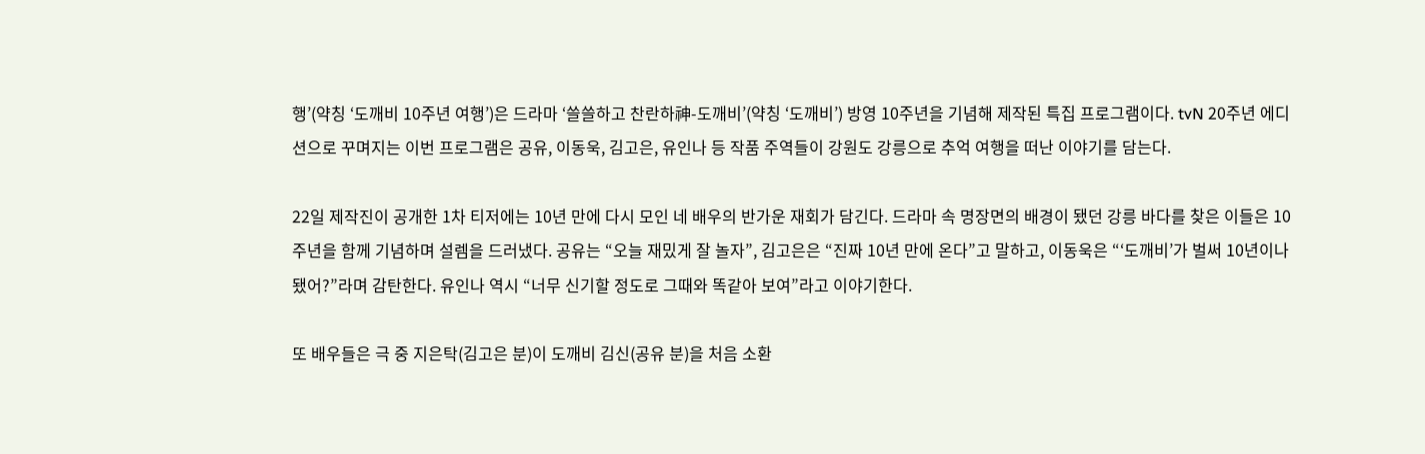행’(약칭 ‘도깨비 10주년 여행’)은 드라마 ‘쓸쓸하고 찬란하神-도깨비’(약칭 ‘도깨비’) 방영 10주년을 기념해 제작된 특집 프로그램이다. tvN 20주년 에디션으로 꾸며지는 이번 프로그램은 공유, 이동욱, 김고은, 유인나 등 작품 주역들이 강원도 강릉으로 추억 여행을 떠난 이야기를 담는다.

22일 제작진이 공개한 1차 티저에는 10년 만에 다시 모인 네 배우의 반가운 재회가 담긴다. 드라마 속 명장면의 배경이 됐던 강릉 바다를 찾은 이들은 10주년을 함께 기념하며 설렘을 드러냈다. 공유는 “오늘 재밌게 잘 놀자”, 김고은은 “진짜 10년 만에 온다”고 말하고, 이동욱은 “‘도깨비’가 벌써 10년이나 됐어?”라며 감탄한다. 유인나 역시 “너무 신기할 정도로 그때와 똑같아 보여”라고 이야기한다.

또 배우들은 극 중 지은탁(김고은 분)이 도깨비 김신(공유 분)을 처음 소환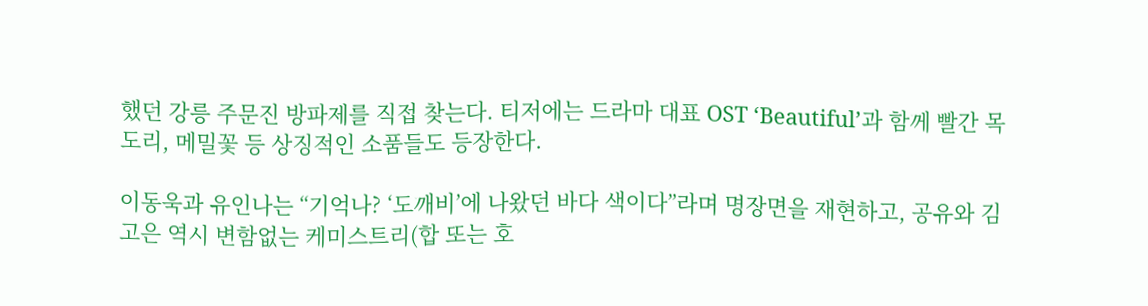했던 강릉 주문진 방파제를 직접 찾는다. 티저에는 드라마 대표 OST ‘Beautiful’과 함께 빨간 목도리, 메밀꽃 등 상징적인 소품들도 등장한다.

이동욱과 유인나는 “기억나? ‘도깨비’에 나왔던 바다 색이다”라며 명장면을 재현하고, 공유와 김고은 역시 변함없는 케미스트리(합 또는 호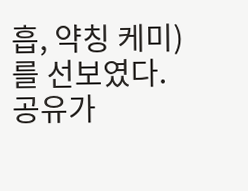흡, 약칭 케미)를 선보였다. 공유가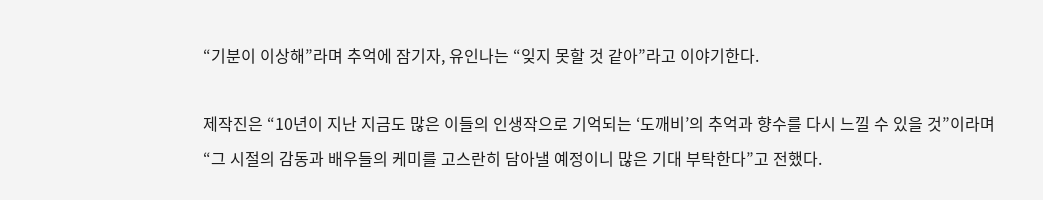“기분이 이상해”라며 추억에 잠기자, 유인나는 “잊지 못할 것 같아”라고 이야기한다.

제작진은 “10년이 지난 지금도 많은 이들의 인생작으로 기억되는 ‘도깨비’의 추억과 향수를 다시 느낄 수 있을 것”이라며 “그 시절의 감동과 배우들의 케미를 고스란히 담아낼 예정이니 많은 기대 부탁한다”고 전했다.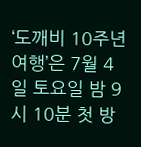‘도깨비 10주년 여행’은 7월 4일 토요일 밤 9시 10분 첫 방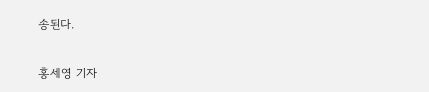송된다.

홍세영 기자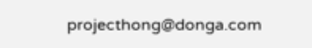projecthong@donga.com